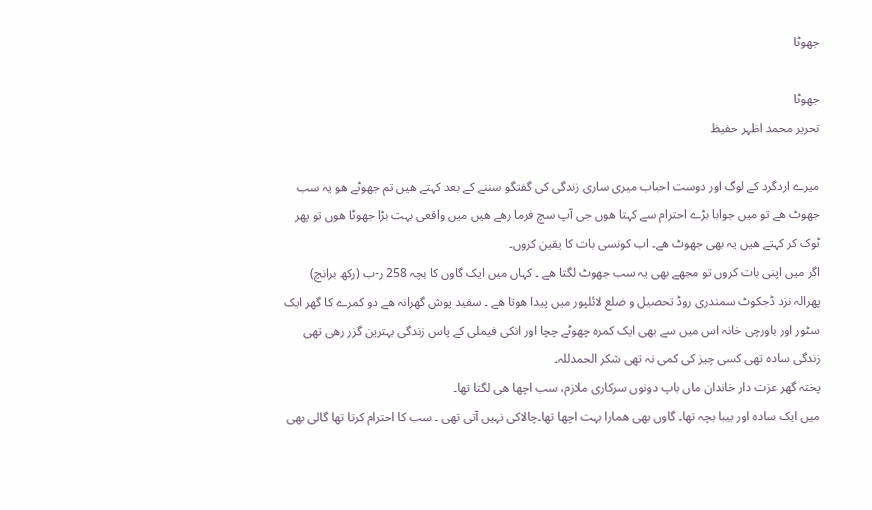جھوٹا

جھوٹا
تحریر محمد اظہر حفیظ

میرے اردگرد کے لوگ اور دوست احباب میری ساری زندگی کی گفتگو سننے کے بعد کہتے ھیں تم جھوٹے ھو یہ سب جھوٹ ھے تو میں جوابا بڑے احترام سے کہتا ھوں جی آپ سچ فرما رھے ھیں میں واقعی بہت بڑا جھوٹا ھوں تو پھر ٹوک کر کہتے ھیں یہ بھی جھوٹ ھے۔ اب کونسی بات کا یقین کروں۔
اگر میں اپنی بات کروں تو مجھے بھی یہ سب جھوٹ لگتا ھے ۔ کہاں میں ایک گاوں کا بچہ 258 ر-ب (رکھ برانچ) پھرالہ نزد ڈجکوٹ سمندری روڈ تحصیل و ضلع لائلپور میں پیدا ھوتا ھے ۔ سفید پوش گھرانہ ھے دو کمرے کا گھر ایک سٹور اور باورچی خانہ اس میں سے بھی ایک کمرہ چھوٹے چچا اور انکی فیملی کے پاس زندگی بہترین گزر رھی تھی زندگی سادہ تھی کسی چیز کی کمی نہ تھی شکر الحمدللہ۔
پختہ گھر عزت دار خاندان ماں باپ دونوں سرکاری ملازم، سب اچھا ھی لگتا تھا۔
میں ایک سادہ اور بیبا بچہ تھا۔ گاوں بھی ھمارا بہت اچھا تھا۔چالاکی نہیں آتی تھی ۔ سب کا احترام کرتا تھا گالی بھی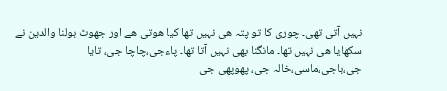نہیں آتی تھی۔ چوری کا تو پتہ ھی نہیں تھا کیا ھوتی ھے اور جھوٹ بولنا والدین نے سکھایا ھی نہیں تھا۔ مانگنا بھی نہیں آتا تھا۔ پاءجی،چاچا جی، تایا جی،باجی،ماسی،خالہ جی، پھوپھی جی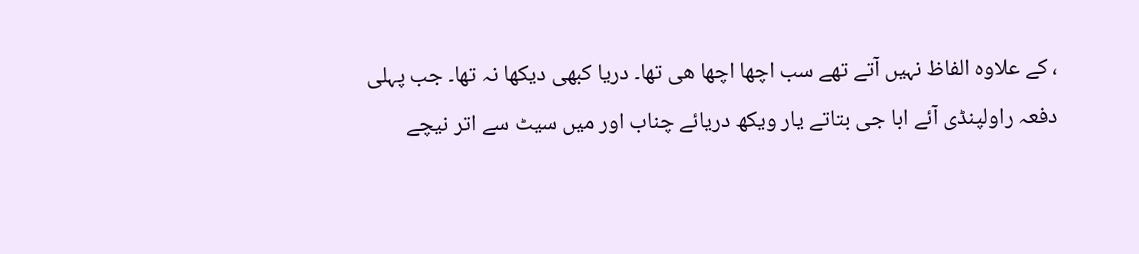، کے علاوہ الفاظ نہیں آتے تھے سب اچھا اچھا ھی تھا۔ دریا کبھی دیکھا نہ تھا۔ جب پہلی دفعہ راولپنڈی آئے ابا جی بتاتے یار ویکھ دریائے چناب اور میں سیٹ سے اتر نیچے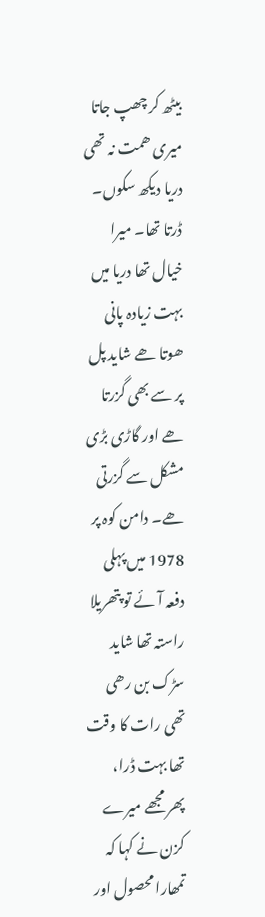بیٹھ کر چھپ جاتا میری ھمت نہ تھی دریا دیکھ سکوں۔ ڈرتا تھا۔ میرا خیال تھا دریا میں بہت زیادہ پانی ھوتا ھے شاید پل پر سے بھی گزرتا ھے اور گاڑی بڑی مشکل سے گزرتی ھے۔ دامن کوہ پر 1978 میں پہلی دفعہ آئے تو پتھریلا راستہ تھا شاید سڑک بن رھی تھی رات کا وقت تھا بہت ڈرا،
پھر مجھے میرے کزن نے کہا کہ تمھارا محصول اور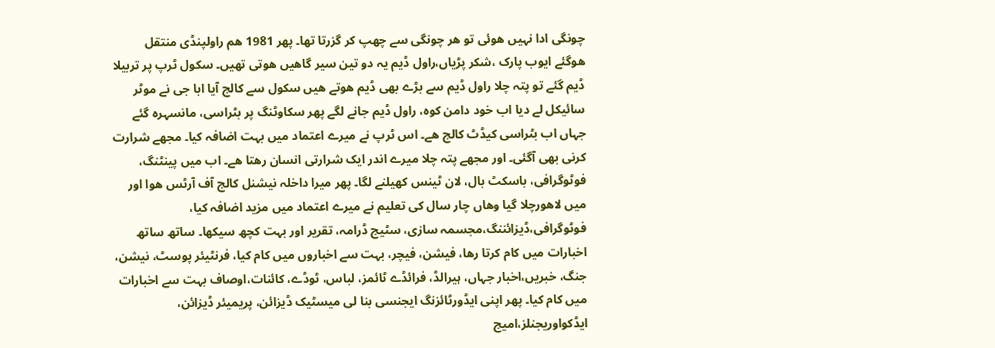چونگی ادا نہیں ھوئی تو ھر چونگی سے چھپ کر گزرتا تھا۔ پھر 1981 ھم راولپنڈی منتقل ھوگئے ایوب پارک ،شکر پڑیاں،راول ڈیم یہ دو تین سیر گاھیں ھوتی تھیں۔ سکول ٹرپ پر تربیلا ڈیم گئے تو پتہ چلا راول ڈیم سے بڑے بھی ڈیم ھوتے ھیں سکول سے کالج آیا ابا جی نے موٹر سائیکل لے دیا اب خود دامن کوہ، راول ڈیم جانے لگے پھر سکاوٹنگ پر بٹراسی، مانسہرہ گئے جہاں اب بٹراسی کیڈٹ کالج ھے۔ اس ٹرپ نے میرے اعتماد میں بہت اضافہ کیا۔ مجھے شرارت کرنی بھی آگئی۔ اور مجھے پتہ چلا میرے اندر ایک شرارتی انسان رھتا ھے۔ اب میں پینٹنگ، فوٹوگرافی، باسکٹ بال، لان ٹینس کھیلنے لگا۔ پھر میرا داخلہ نیشنل کالج آف آرٹس ھوا اور میں لاھورچلا گیا وھاں چار سال کی تعلیم نے میرے اعتماد میں مزید اضافہ کیا، فوٹوگرافی،ڈیزائننگ،مجسمہ سازی، سٹیج ڈرامہ، تقریر اور بہت کچھ سیکھا۔ ساتھ ساتھ اخبارات میں کام کرتا رھا، فیشن، فیچر، بہت سے اخباروں میں کام کیا، فرنٹیئر پوسٹ، نیشن، جنگ، خبریں،اخبار جہاں، ہیرالڈ، فرائڈے ٹائمز، لباس، ٹوڈے، کائنات،اوصاف بہت سے اخبارات میں کام کیا۔ پھر اپنی ایڈورٹائزنگ ایجنسی بنا لی میسٹیک ڈیزائن، پریمیئر ڈیزائن، ایڈکواوریجنلز،امیج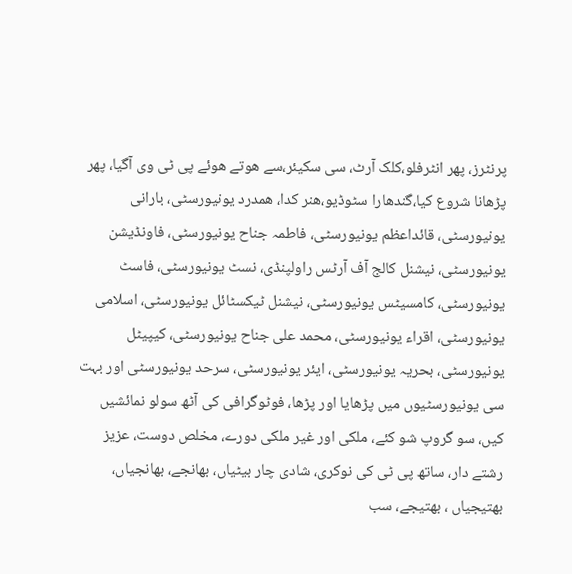پرنٹرز، پھر انٹرفلو،کلک آرٹ، سی سکیئر،سے ھوتے ھوئے پی ٹی وی آگیا، پھر پڑھانا شروع کیا،گندھارا سٹوڈیو،ھنر کدا، ھمدرد یونیورسٹی، بارانی یونیورسٹی، قائداعظم یونیورسٹی، فاطمہ جناح یونیورسٹی، فاونڈیشن یونیورسٹی، نیشنل کالج آف آرٹس راولپنڈی، نسٹ یونیورسٹی، فاسٹ یونیورسٹی، کامسیٹس یونیورسٹی، نیشنل ٹیکسٹائل یونیورسٹی، اسلامی یونیورسٹی، اقراء یونیورسٹی، محمد علی جناح یونیورسٹی، کیپیٹل یونیورسٹی، بحریہ یونیورسٹی، ایئر یونیورسٹی، سرحد یونیورسٹی اور بہت سی یونیورسٹیوں میں پڑھایا اور پڑھا، فوٹوگرافی کی آٹھ سولو نمائشیں کیں، سو گروپ شو کئے، ملکی اور غیر ملکی دورے، مخلص دوست، عزیز رشتے دار، ساتھ پی ٹی کی نوکری، شادی چار بیٹیاں، بھانجے، بھانجیاں، بھتیجیاں ، بھتیجے، سب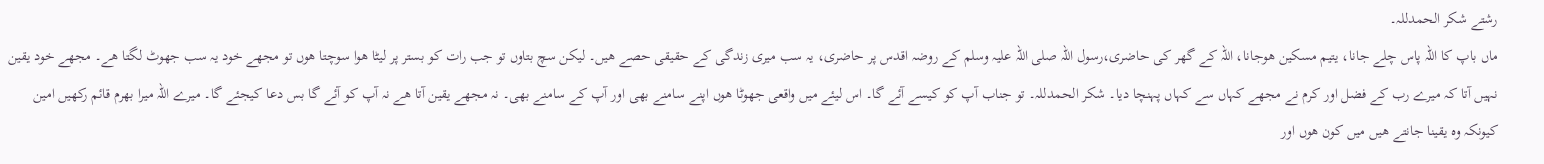رشتے شکر الحمدللہ۔
ماں باپ کا اللہ پاس چلے جانا، یتیم مسکین ھوجانا، اللہ کے گھر کی حاضری،رسول اللہ صلی اللہ علیہ وسلم کے روضہ اقدس پر حاضری، یہ سب میری زندگی کے حقیقی حصے ھیں۔ لیکن سچ بتاوں تو جب رات کو بستر پر لیٹا ھوا سوچتا ھوں تو مجھے خود یہ سب جھوٹ لگتا ھے۔ مجھے خود یقین نہیں آتا کہ میرے رب کے فضل اور کرم نے مجھے کہاں سے کہاں پہنچا دیا۔ شکر الحمدللہ۔ تو جناب آپ کو کیسے آئے گا۔ اس لیئے میں واقعی جھوٹا ھوں اپنے سامنے بھی اور آپ کے سامنے بھی۔ نہ مجھے یقین آتا ھے نہ آپ کو آئے گا بس دعا کیجئے گا۔ میرے اللہ میرا بھرم قائم رکھیں امین کیونکہ وہ یقینا جانتے ھیں میں کون ھوں اور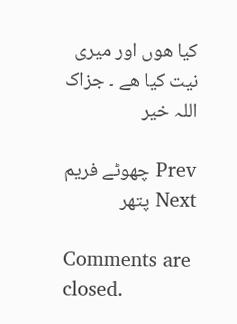کیا ھوں اور میری نیت کیا ھے ۔ جزاک اللہ خیر

Prev چھوٹے فریم
Next پتھر

Comments are closed.